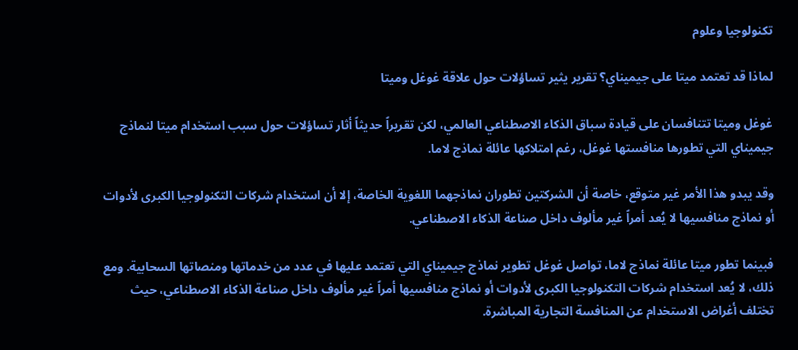تكنولوجيا وعلوم

لماذا قد تعتمد ميتا على جيميناي؟ تقرير يثير تساؤلات حول علاقة غوغل وميتا

غوغل وميتا تتنافسان على قيادة سباق الذكاء الاصطناعي العالمي، لكن تقريراً حديثاً أثار تساؤلات حول سبب استخدام ميتا لنماذج جيميناي التي تطورها منافستها غوغل، رغم امتلاكها عائلة نماذج لاما.

وقد يبدو هذا الأمر غير متوقع، خاصة أن الشركتين تطوران نماذجهما اللغوية الخاصة، إلا أن استخدام شركات التكنولوجيا الكبرى لأدوات أو نماذج منافسيها لا يُعد أمراً غير مألوف داخل صناعة الذكاء الاصطناعي.

فبينما تطور ميتا عائلة نماذج لاما، تواصل غوغل تطوير نماذج جيميناي التي تعتمد عليها في عدد من خدماتها ومنصاتها السحابية. ومع ذلك، لا يُعد استخدام شركات التكنولوجيا الكبرى لأدوات أو نماذج منافسيها أمراً غير مألوف داخل صناعة الذكاء الاصطناعي، حيث تختلف أغراض الاستخدام عن المنافسة التجارية المباشرة.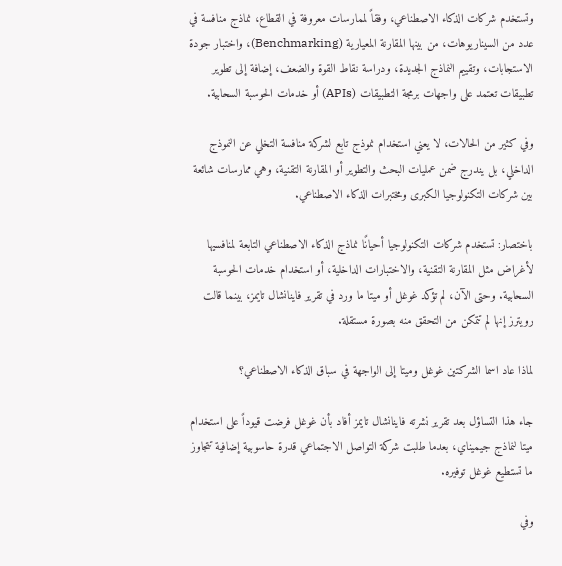وتستخدم شركات الذكاء الاصطناعي، وفقاً لممارسات معروفة في القطاع، نماذج منافسة في عدد من السيناريوهات، من بينها المقارنة المعيارية (Benchmarking)، واختبار جودة الاستجابات، وتقييم النماذج الجديدة، ودراسة نقاط القوة والضعف، إضافة إلى تطوير تطبيقات تعتمد على واجهات برمجة التطبيقات (APIs) أو خدمات الحوسبة السحابية.

وفي كثير من الحالات، لا يعني استخدام نموذج تابع لشركة منافسة التخلي عن النموذج الداخلي، بل يندرج ضمن عمليات البحث والتطوير أو المقارنة التقنية، وهي ممارسات شائعة بين شركات التكنولوجيا الكبرى ومختبرات الذكاء الاصطناعي.

باختصار: تستخدم شركات التكنولوجيا أحيانًا نماذج الذكاء الاصطناعي التابعة لمنافسيها لأغراض مثل المقارنة التقنية، والاختبارات الداخلية، أو استخدام خدمات الحوسبة السحابية. وحتى الآن، لم تؤكد غوغل أو ميتا ما ورد في تقرير فاينانشال تايمز، بينما قالت رويترز إنها لم تتمكن من التحقق منه بصورة مستقلة.

لماذا عاد اسما الشركتين غوغل وميتا إلى الواجهة في سباق الذكاء الاصطناعي؟

جاء هذا التساؤل بعد تقرير نشرته فاينانشال تايمز أفاد بأن غوغل فرضت قيوداً على استخدام ميتا لنماذج جيميناي، بعدما طلبت شركة التواصل الاجتماعي قدرة حاسوبية إضافية تتجاوز ما تستطيع غوغل توفيره.

وفي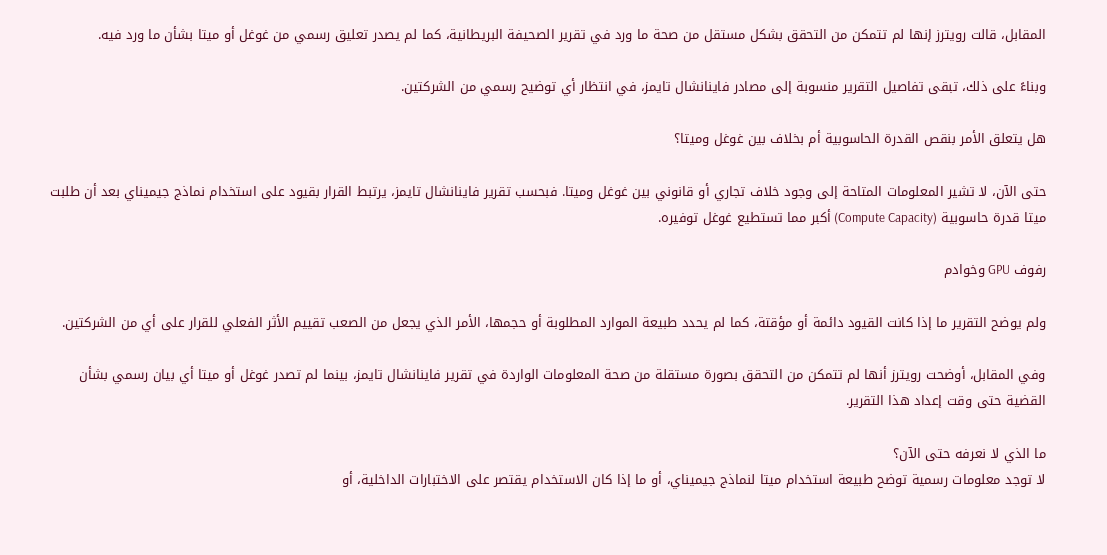المقابل، قالت رويترز إنها لم تتمكن من التحقق بشكل مستقل من صحة ما ورد في تقرير الصحيفة البريطانية، كما لم يصدر تعليق رسمي من غوغل أو ميتا بشأن ما ورد فيه.

وبناءً على ذلك، تبقى تفاصيل التقرير منسوبة إلى مصادر فاينانشال تايمز، في انتظار أي توضيح رسمي من الشركتين.

هل يتعلق الأمر بنقص القدرة الحاسوبية أم بخلاف بين غوغل وميتا؟

حتى الآن، لا تشير المعلومات المتاحة إلى وجود خلاف تجاري أو قانوني بين غوغل وميتا. فبحسب تقرير فاينانشال تايمز، يرتبط القرار بقيود على استخدام نماذج جيميناي بعد أن طلبت ميتا قدرة حاسوبية (Compute Capacity) أكبر مما تستطيع غوغل توفيره.

رفوف GPU وخوادم

ولم يوضح التقرير ما إذا كانت القيود دائمة أو مؤقتة، كما لم يحدد طبيعة الموارد المطلوبة أو حجمها، الأمر الذي يجعل من الصعب تقييم الأثر الفعلي للقرار على أي من الشركتين.

وفي المقابل، أوضحت رويترز أنها لم تتمكن من التحقق بصورة مستقلة من صحة المعلومات الواردة في تقرير فاينانشال تايمز، بينما لم تصدر غوغل أو ميتا أي بيان رسمي بشأن القضية حتى وقت إعداد هذا التقرير.

ما الذي لا نعرفه حتى الآن؟
لا توجد معلومات رسمية توضح طبيعة استخدام ميتا لنماذج جيميناي، أو ما إذا كان الاستخدام يقتصر على الاختبارات الداخلية، أو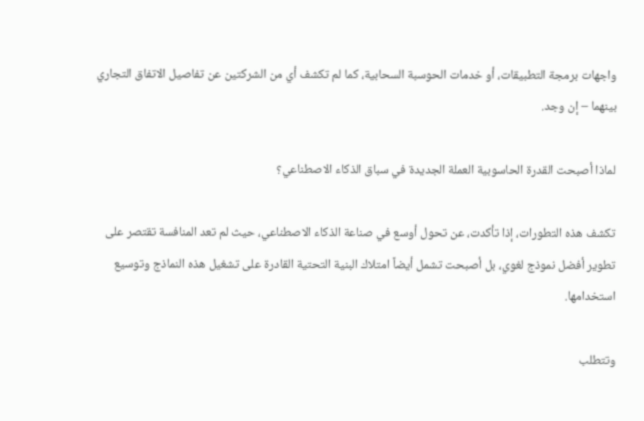واجهات برمجة التطبيقات، أو خدمات الحوسبة السحابية، كما لم تكشف أي من الشركتين عن تفاصيل الاتفاق التجاري بينهما – إن وجد.

لماذا أصبحت القدرة الحاسوبية العملة الجديدة في سباق الذكاء الاصطناعي؟

تكشف هذه التطورات، إذا تأكدت، عن تحول أوسع في صناعة الذكاء الاصطناعي، حيث لم تعد المنافسة تقتصر على تطوير أفضل نموذج لغوي، بل أصبحت تشمل أيضاً امتلاك البنية التحتية القادرة على تشغيل هذه النماذج وتوسيع استخدامها.

وتتطلب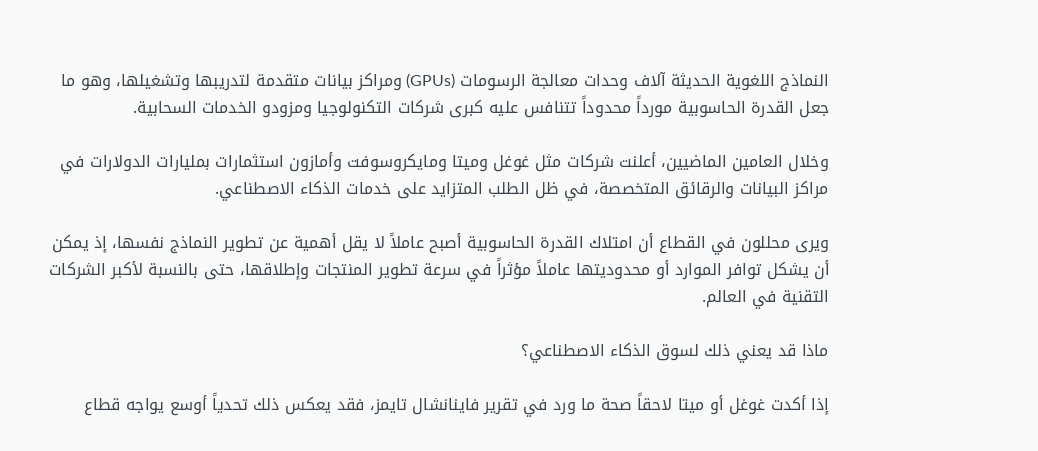النماذج اللغوية الحديثة آلاف وحدات معالجة الرسومات (GPUs) ومراكز بيانات متقدمة لتدريبها وتشغيلها، وهو ما جعل القدرة الحاسوبية مورداً محدوداً تتنافس عليه كبرى شركات التكنولوجيا ومزودو الخدمات السحابية.

وخلال العامين الماضيين، أعلنت شركات مثل غوغل وميتا ومايكروسوفت وأمازون استثمارات بمليارات الدولارات في مراكز البيانات والرقائق المتخصصة، في ظل الطلب المتزايد على خدمات الذكاء الاصطناعي.

ويرى محللون في القطاع أن امتلاك القدرة الحاسوبية أصبح عاملاً لا يقل أهمية عن تطوير النماذج نفسها، إذ يمكن أن يشكل توافر الموارد أو محدوديتها عاملاً مؤثراً في سرعة تطوير المنتجات وإطلاقها، حتى بالنسبة لأكبر الشركات التقنية في العالم.

ماذا قد يعني ذلك لسوق الذكاء الاصطناعي؟

إذا أكدت غوغل أو ميتا لاحقاً صحة ما ورد في تقرير فاينانشال تايمز، فقد يعكس ذلك تحدياً أوسع يواجه قطاع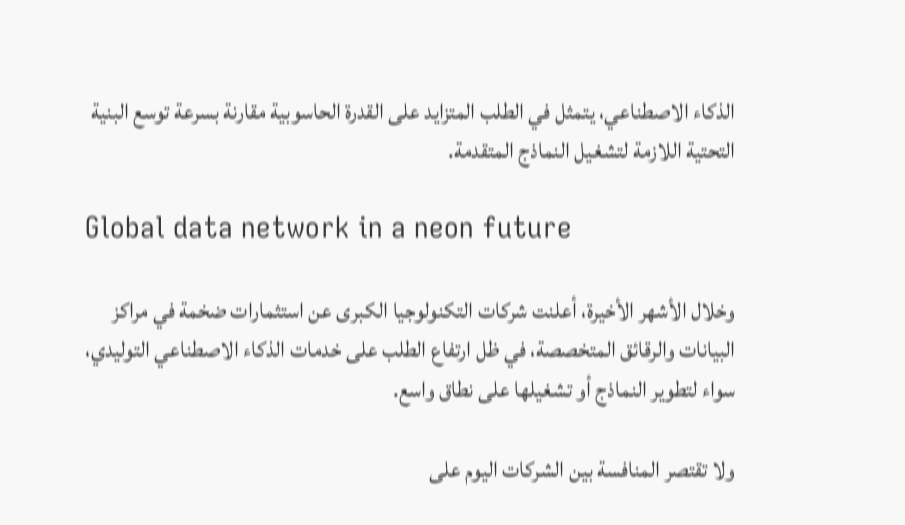الذكاء الاصطناعي، يتمثل في الطلب المتزايد على القدرة الحاسوبية مقارنة بسرعة توسع البنية التحتية اللازمة لتشغيل النماذج المتقدمة.

Global data network in a neon future

وخلال الأشهر الأخيرة، أعلنت شركات التكنولوجيا الكبرى عن استثمارات ضخمة في مراكز البيانات والرقائق المتخصصة، في ظل ارتفاع الطلب على خدمات الذكاء الاصطناعي التوليدي، سواء لتطوير النماذج أو تشغيلها على نطاق واسع.

ولا تقتصر المنافسة بين الشركات اليوم على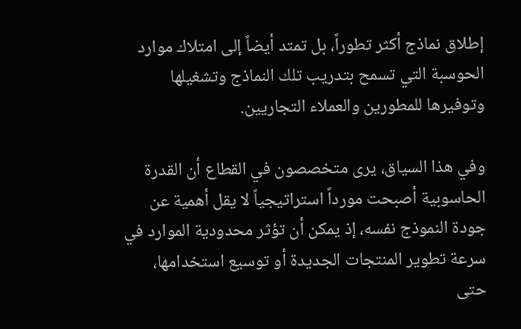إطلاق نماذج أكثر تطوراً، بل تمتد أيضاً إلى امتلاك موارد الحوسبة التي تسمح بتدريب تلك النماذج وتشغيلها وتوفيرها للمطورين والعملاء التجاريين.

وفي هذا السياق، يرى متخصصون في القطاع أن القدرة الحاسوبية أصبحت مورداً استراتيجياً لا يقل أهمية عن جودة النموذج نفسه، إذ يمكن أن تؤثر محدودية الموارد في سرعة تطوير المنتجات الجديدة أو توسيع استخدامها، حتى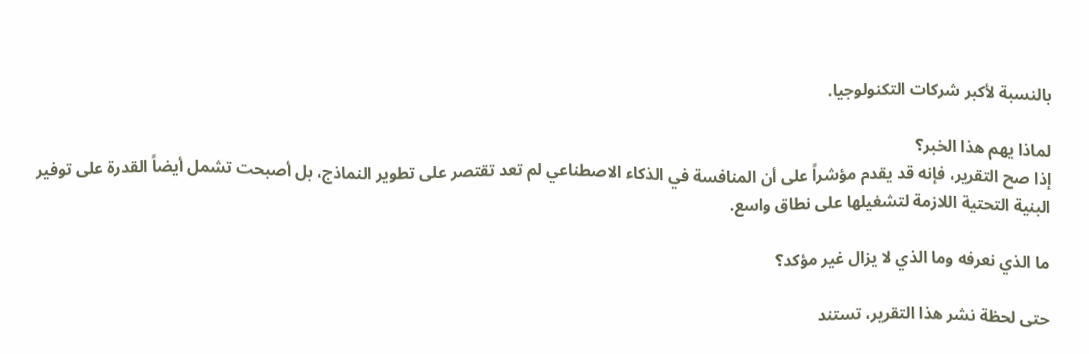بالنسبة لأكبر شركات التكنولوجيا.

لماذا يهم هذا الخبر؟
إذا صح التقرير، فإنه قد يقدم مؤشراً على أن المنافسة في الذكاء الاصطناعي لم تعد تقتصر على تطوير النماذج، بل أصبحت تشمل أيضاً القدرة على توفير البنية التحتية اللازمة لتشغيلها على نطاق واسع.

ما الذي نعرفه وما الذي لا يزال غير مؤكد؟

حتى لحظة نشر هذا التقرير، تستند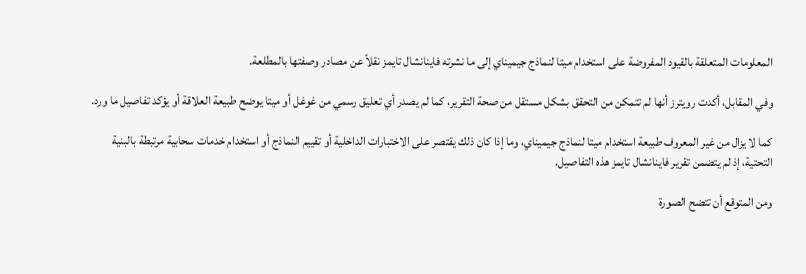المعلومات المتعلقة بالقيود المفروضة على استخدام ميتا لنماذج جيميناي إلى ما نشرته فاينانشال تايمز نقلاً عن مصادر وصفتها بالمطلعة.

وفي المقابل، أكدت رويترز أنها لم تتمكن من التحقق بشكل مستقل من صحة التقرير، كما لم يصدر أي تعليق رسمي من غوغل أو ميتا يوضح طبيعة العلاقة أو يؤكد تفاصيل ما ورد.

كما لا يزال من غير المعروف طبيعة استخدام ميتا لنماذج جيميناي، وما إذا كان ذلك يقتصر على الاختبارات الداخلية أو تقييم النماذج أو استخدام خدمات سحابية مرتبطة بالبنية التحتية، إذ لم يتضمن تقرير فاينانشال تايمز هذه التفاصيل.

ومن المتوقع أن تتضح الصورة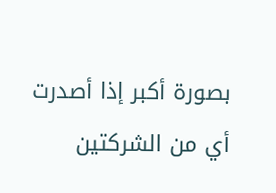بصورة أكبر إذا أصدرت أي من الشركتين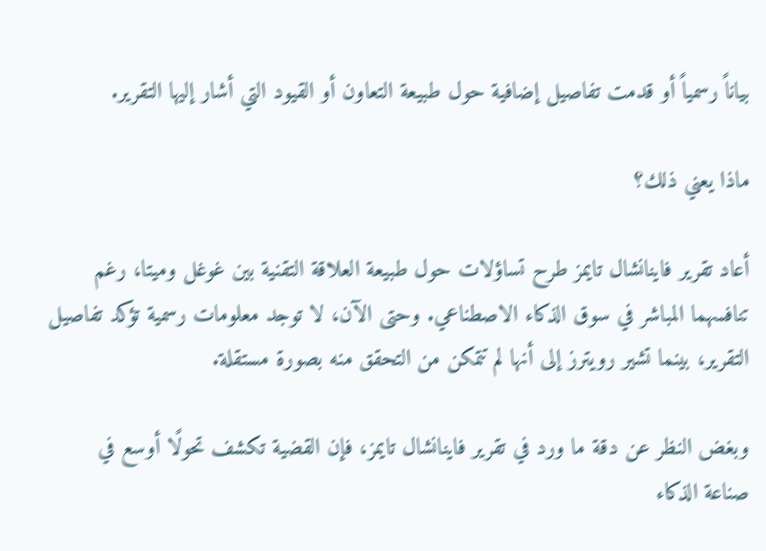بياناً رسمياً أو قدمت تفاصيل إضافية حول طبيعة التعاون أو القيود التي أشار إليها التقرير.

ماذا يعني ذلك؟

أعاد تقرير فاينانشال تايمز طرح تساؤلات حول طبيعة العلاقة التقنية بين غوغل وميتا، رغم تنافسهما المباشر في سوق الذكاء الاصطناعي. وحتى الآن، لا توجد معلومات رسمية تؤكد تفاصيل التقرير، بينما تشير رويترز إلى أنها لم تتمكن من التحقق منه بصورة مستقلة.

وبغض النظر عن دقة ما ورد في تقرير فاينانشال تايمز، فإن القضية تكشف تحولًا أوسع في صناعة الذكاء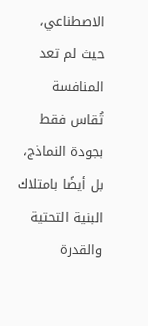الاصطناعي، حيث لم تعد المنافسة تُقاس فقط بجودة النماذج، بل أيضًا بامتلاك البنية التحتية والقدرة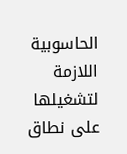الحاسوبية اللازمة لتشغيلها على نطاق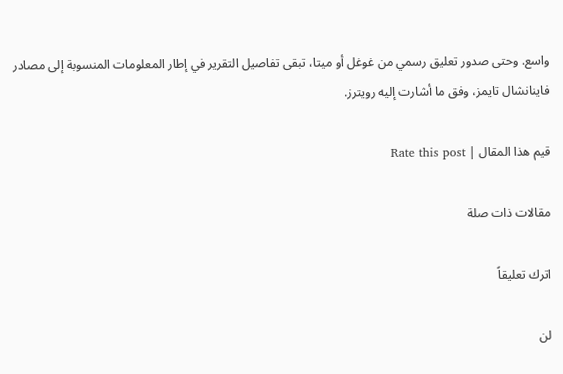واسع. وحتى صدور تعليق رسمي من غوغل أو ميتا، تبقى تفاصيل التقرير في إطار المعلومات المنسوبة إلى مصادر فاينانشال تايمز، وفق ما أشارت إليه رويترز.

قيم هذا المقال | Rate this post

مقالات ذات صلة

اترك تعليقاً

لن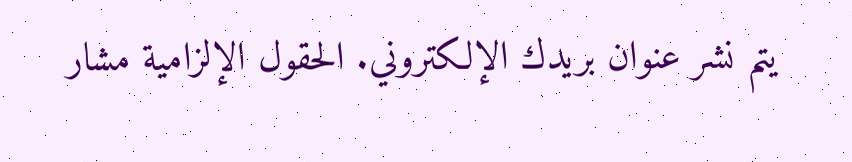يتم نشر عنوان بريدك الإلكتروني. الحقول الإلزامية مشار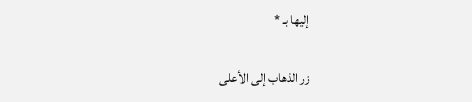إليها بـ *

زر الذهاب إلى الأعلى